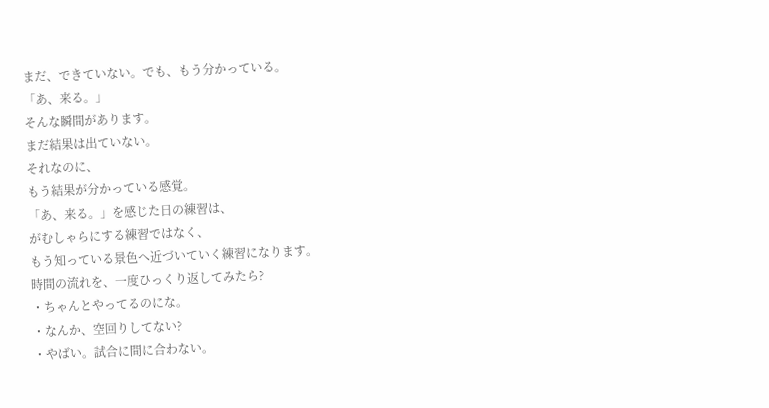まだ、できていない。でも、もう分かっている。
「あ、来る。」
そんな瞬間があります。
まだ結果は出ていない。
それなのに、
もう結果が分かっている感覚。
「あ、来る。」を感じた日の練習は、
がむしゃらにする練習ではなく、
もう知っている景色へ近づいていく練習になります。
時間の流れを、一度ひっくり返してみたら?
・ちゃんとやってるのにな。
・なんか、空回りしてない?
・やばい。試合に間に合わない。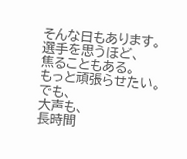そんな日もあります。
選手を思うほど、
焦ることもある。
もっと頑張らせたい。
でも、
大声も、
長時間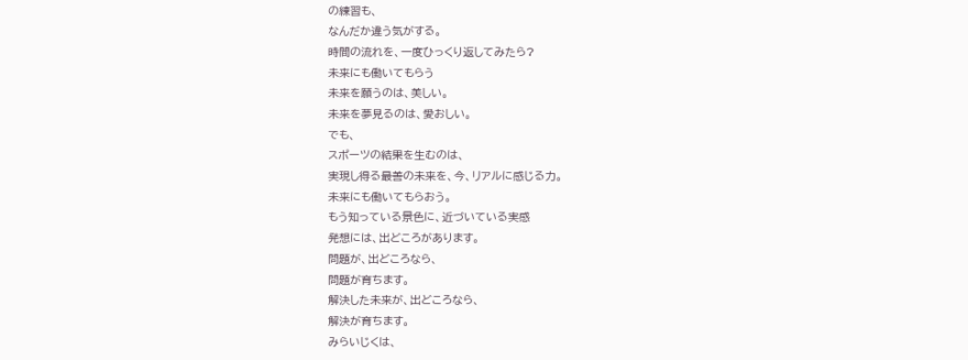の練習も、
なんだか違う気がする。
時間の流れを、一度ひっくり返してみたら?
未来にも働いてもらう
未来を願うのは、美しい。
未来を夢見るのは、愛おしい。
でも、
スポーツの結果を生むのは、
実現し得る最善の未来を、今、リアルに感じる力。
未来にも働いてもらおう。
もう知っている景色に、近づいている実感
発想には、出どころがあります。
問題が、出どころなら、
問題が育ちます。
解決した未来が、出どころなら、
解決が育ちます。
みらいじくは、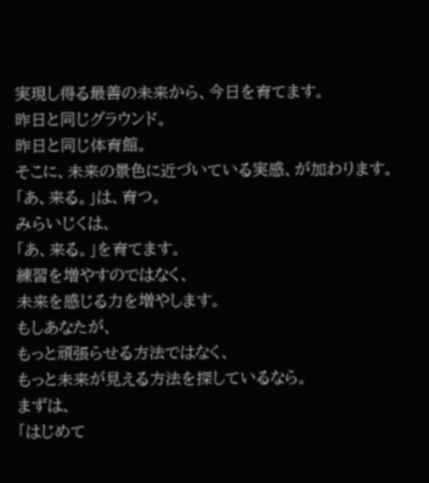実現し得る最善の未来から、今日を育てます。
昨日と同じグラウンド。
昨日と同じ体育館。
そこに、未来の景色に近づいている実感、が加わります。
「あ、来る。」は、育つ。
みらいじくは、
「あ、来る。」を育てます。
練習を増やすのではなく、
未来を感じる力を増やします。
もしあなたが、
もっと頑張らせる方法ではなく、
もっと未来が見える方法を探しているなら。
まずは、
「はじめて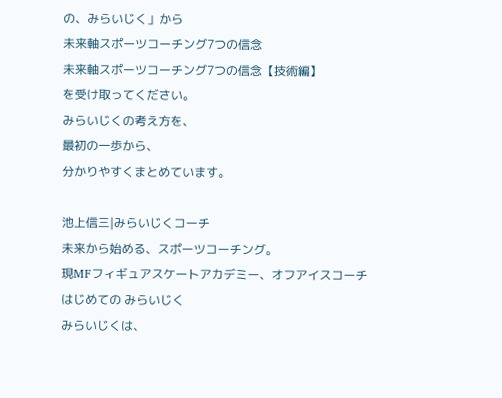の、みらいじく」から
未来軸スポーツコーチング7つの信念
未来軸スポーツコーチング7つの信念【技術編】
を受け取ってください。
みらいじくの考え方を、
最初の一歩から、
分かりやすくまとめています。

池上信三|みらいじくコーチ
未来から始める、スポーツコーチング。
現MFフィギュアスケートアカデミー、オフアイスコーチ
はじめての みらいじく
みらいじくは、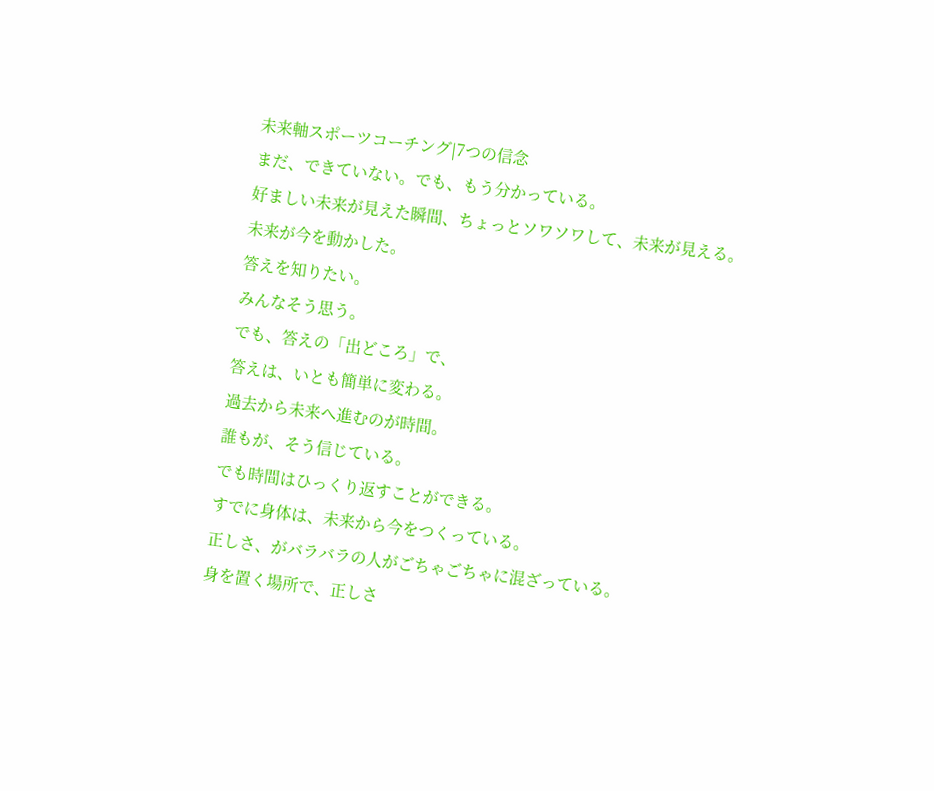未来軸スポーツコーチング|7つの信念
まだ、できていない。でも、もう分かっている。
好ましい未来が見えた瞬間、ちょっとソワソワして、未来が見える。
未来が今を動かした。
答えを知りたい。
みんなそう思う。
でも、答えの「出どころ」で、
答えは、いとも簡単に変わる。
過去から未来へ進むのが時間。
誰もが、そう信じている。
でも時間はひっくり返すことができる。
すでに身体は、未来から今をつくっている。
正しさ、がバラバラの人がごちゃごちゃに混ざっている。
身を置く場所で、正しさ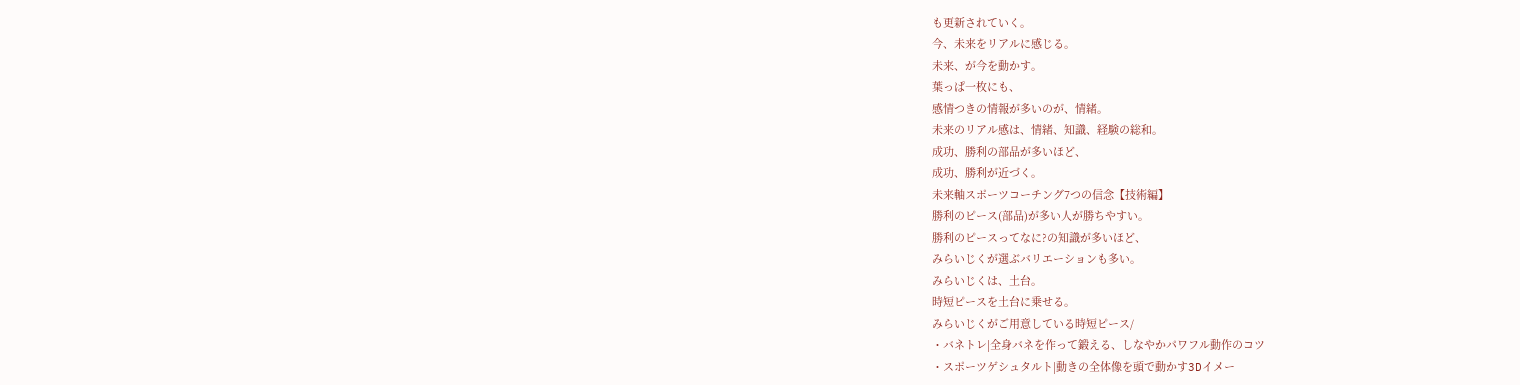も更新されていく。
今、未来をリアルに感じる。
未来、が今を動かす。
葉っぱ一枚にも、
感情つきの情報が多いのが、情緒。
未来のリアル感は、情緒、知識、経験の総和。
成功、勝利の部品が多いほど、
成功、勝利が近づく。
未来軸スポーツコーチング7つの信念【技術編】
勝利のピース(部品)が多い人が勝ちやすい。
勝利のピースってなに?の知識が多いほど、
みらいじくが選ぶバリエーションも多い。
みらいじくは、土台。
時短ピースを土台に乗せる。
みらいじくがご用意している時短ピース/
・バネトレ|全身バネを作って鍛える、しなやかパワフル動作のコツ
・スポーツゲシュタルト|動きの全体像を頭で動かす3Dイメー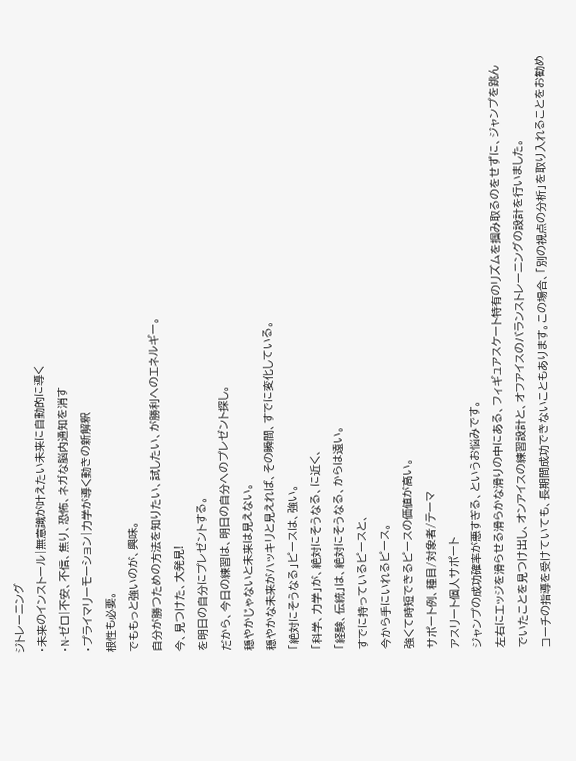ジトレーニング
・未来のインストール|無意識が叶えたい未来に自動的に導く
・N-ゼロ|不安、不信、焦り、恐怖、ネガな脳内通知を消す
・プライマリーモーション|力学が導く動きの新解釈
根性も必要。
でももっと強いのが、興味。
自分が勝つための方法を知りたい、試したい、が勝利へのエネルギー。
今、見つけた、大発見!
を明日の自分にプレゼントする。
だから、今日の練習は、明日の自分へのプレゼント探し。
穏やかじゃないと未来は見えない。
穏やかな未来がハッキリと見えれば、その瞬間、すでに変化している。
「絶対にそうなる」ピースは、強い。
「科学、力学」が、絶対にそうなる、に近く、
「経験、伝統」は、絶対にそうなる、からは遠い。
すでに持っているピースと、
今から手にいれるピース。
強くて時短できるピースの価値が高い。
サポート例、種目/対象者/テーマ
アスリート個人サポート
ジャンプの成功確率が悪すぎる、というお悩みです。
左右にエッジを滑らせる滑らかな滑りの中にある、フィギュアスケート特有のリズムを掴み取るのをせずに、ジャンプを跳んでいたことを見つけ出し、オンアイスの練習設計と、オフアイスのバランストレーニングの設計を行いました。
コーチの指導を受けていても、長期間成功できないこともあります。この場合、「別の視点の分析」を取り入れることをお勧め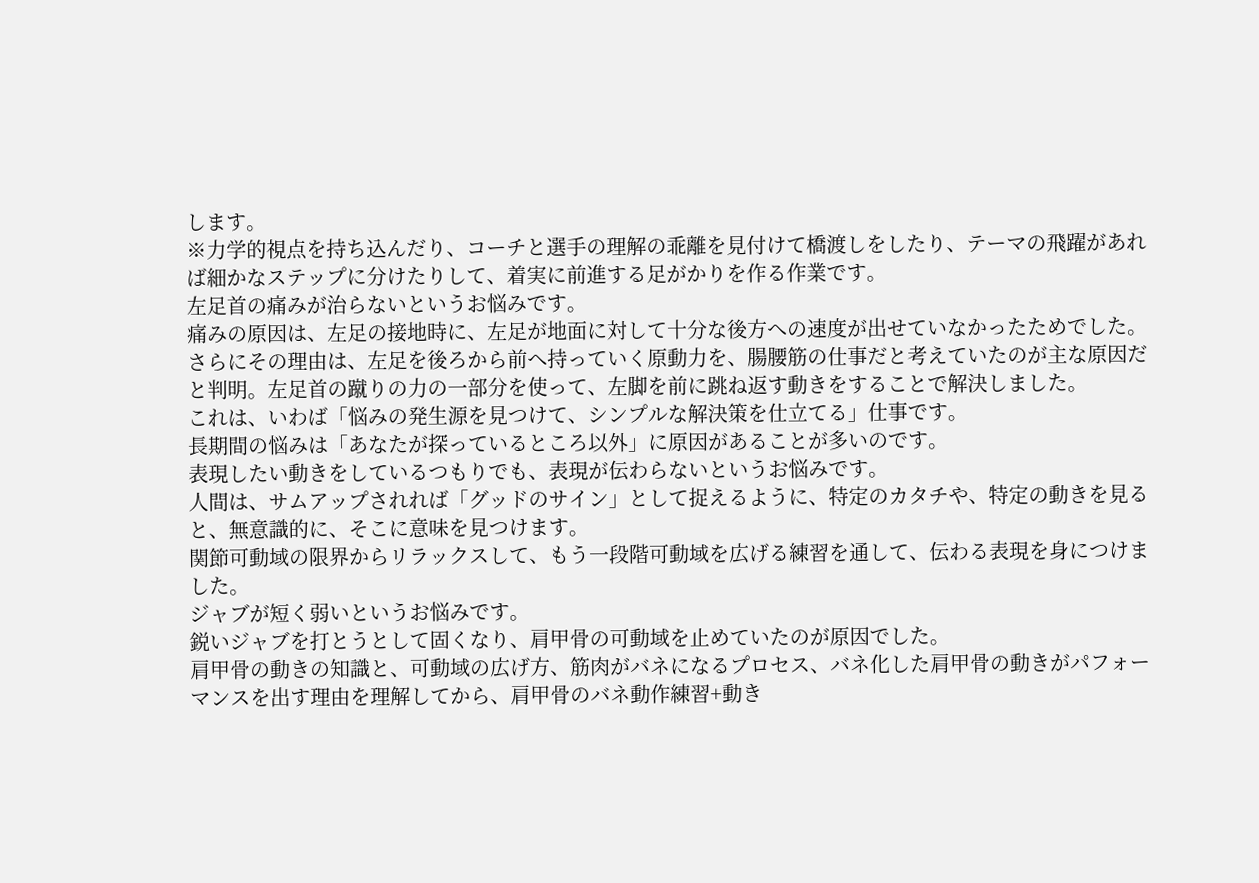します。
※力学的視点を持ち込んだり、コーチと選手の理解の乖離を見付けて橋渡しをしたり、テーマの飛躍があれば細かなステップに分けたりして、着実に前進する足がかりを作る作業です。
左足首の痛みが治らないというお悩みです。
痛みの原因は、左足の接地時に、左足が地面に対して十分な後方への速度が出せていなかったためでした。
さらにその理由は、左足を後ろから前へ持っていく原動力を、腸腰筋の仕事だと考えていたのが主な原因だと判明。左足首の蹴りの力の一部分を使って、左脚を前に跳ね返す動きをすることで解決しました。
これは、いわば「悩みの発生源を見つけて、シンプルな解決策を仕立てる」仕事です。
長期間の悩みは「あなたが探っているところ以外」に原因があることが多いのです。
表現したい動きをしているつもりでも、表現が伝わらないというお悩みです。
人間は、サムアップされれば「グッドのサイン」として捉えるように、特定のカタチや、特定の動きを見ると、無意識的に、そこに意味を見つけます。
関節可動域の限界からリラックスして、もう一段階可動域を広げる練習を通して、伝わる表現を身につけました。
ジャブが短く弱いというお悩みです。
鋭いジャブを打とうとして固くなり、肩甲骨の可動域を止めていたのが原因でした。
肩甲骨の動きの知識と、可動域の広げ方、筋肉がバネになるプロセス、バネ化した肩甲骨の動きがパフォーマンスを出す理由を理解してから、肩甲骨のバネ動作練習+動き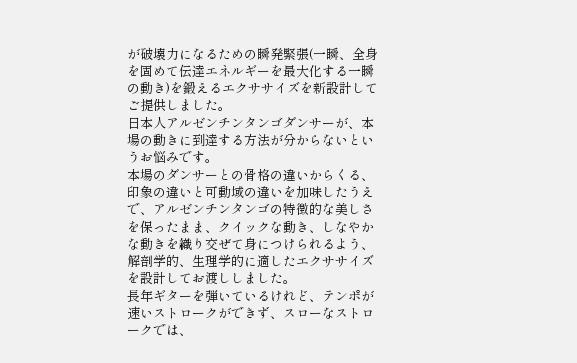が破壊力になるための瞬発緊張(一瞬、全身を固めて伝達エネルギーを最大化する一瞬の動き)を鍛えるエクササイズを新設計してご提供しました。
日本人アルゼンチンタンゴダンサーが、本場の動きに到達する方法が分からないというお悩みです。
本場のダンサーとの骨格の違いからくる、印象の違いと可動域の違いを加味したうえで、アルゼンチンタンゴの特徴的な美しさを保ったまま、クイックな動き、しなやかな動きを織り交ぜて身につけられるよう、解剖学的、生理学的に適したエクササイズを設計してお渡ししました。
長年ギターを弾いているけれど、テンポが速いストロークができず、スローなストロークでは、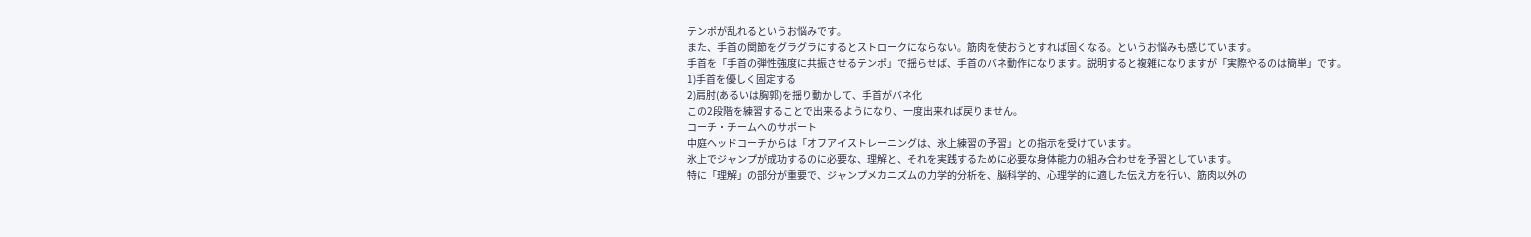テンポが乱れるというお悩みです。
また、手首の関節をグラグラにするとストロークにならない。筋肉を使おうとすれば固くなる。というお悩みも感じています。
手首を「手首の弾性強度に共振させるテンポ」で揺らせば、手首のバネ動作になります。説明すると複雑になりますが「実際やるのは簡単」です。
1)手首を優しく固定する
2)肩肘(あるいは胸郭)を揺り動かして、手首がバネ化
この2段階を練習することで出来るようになり、一度出来れば戻りません。
コーチ・チームへのサポート
中庭ヘッドコーチからは「オフアイストレーニングは、氷上練習の予習」との指示を受けています。
氷上でジャンプが成功するのに必要な、理解と、それを実践するために必要な身体能力の組み合わせを予習としています。
特に「理解」の部分が重要で、ジャンプメカニズムの力学的分析を、脳科学的、心理学的に適した伝え方を行い、筋肉以外の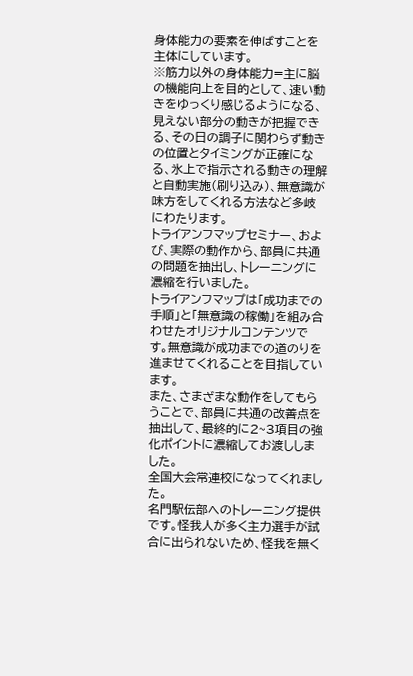身体能力の要素を伸ばすことを主体にしています。
※筋力以外の身体能力=主に脳の機能向上を目的として、速い動きをゆっくり感じるようになる、見えない部分の動きが把握できる、その日の調子に関わらず動きの位置とタイミングが正確になる、氷上で指示される動きの理解と自動実施(刷り込み)、無意識が味方をしてくれる方法など多岐にわたります。
トライアンフマップセミナー、および、実際の動作から、部員に共通の問題を抽出し、トレーニングに濃縮を行いました。
トライアンフマップは「成功までの手順」と「無意識の稼働」を組み合わせたオリジナルコンテンツです。無意識が成功までの道のりを進ませてくれることを目指しています。
また、さまざまな動作をしてもらうことで、部員に共通の改善点を抽出して、最終的に2~3項目の強化ポイントに濃縮してお渡ししました。
全国大会常連校になってくれました。
名門駅伝部へのトレーニング提供です。怪我人が多く主力選手が試合に出られないため、怪我を無く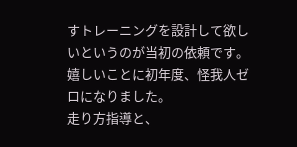すトレーニングを設計して欲しいというのが当初の依頼です。嬉しいことに初年度、怪我人ゼロになりました。
走り方指導と、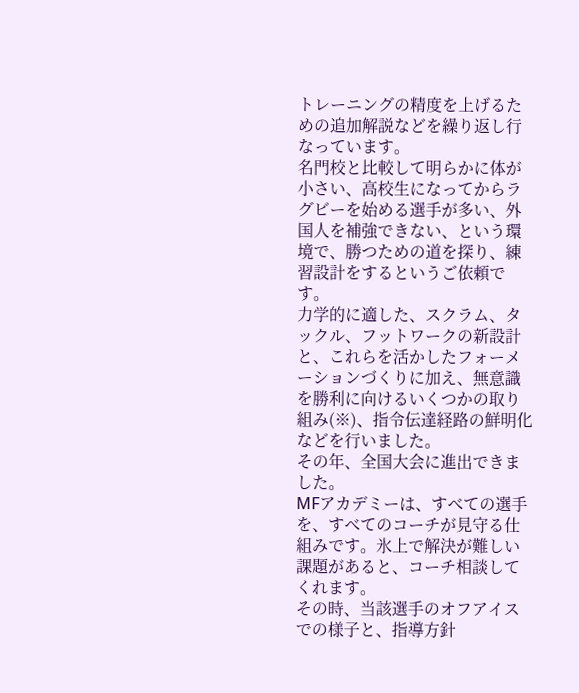トレーニングの精度を上げるための追加解説などを繰り返し行なっています。
名門校と比較して明らかに体が小さい、高校生になってからラグビーを始める選手が多い、外国人を補強できない、という環境で、勝つための道を探り、練習設計をするというご依頼です。
力学的に適した、スクラム、タックル、フットワークの新設計と、これらを活かしたフォーメーションづくりに加え、無意識を勝利に向けるいくつかの取り組み(※)、指令伝達経路の鮮明化などを行いました。
その年、全国大会に進出できました。
MFアカデミーは、すべての選手を、すべてのコーチが見守る仕組みです。氷上で解決が難しい課題があると、コーチ相談してくれます。
その時、当該選手のオフアイスでの様子と、指導方針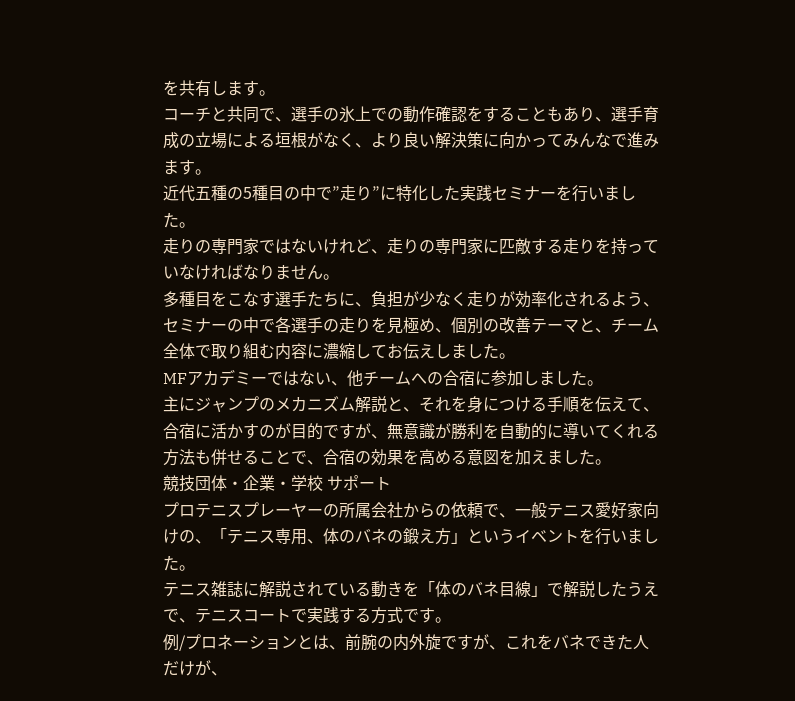を共有します。
コーチと共同で、選手の氷上での動作確認をすることもあり、選手育成の立場による垣根がなく、より良い解決策に向かってみんなで進みます。
近代五種の5種目の中で”走り”に特化した実践セミナーを行いました。
走りの専門家ではないけれど、走りの専門家に匹敵する走りを持っていなければなりません。
多種目をこなす選手たちに、負担が少なく走りが効率化されるよう、セミナーの中で各選手の走りを見極め、個別の改善テーマと、チーム全体で取り組む内容に濃縮してお伝えしました。
MFアカデミーではない、他チームへの合宿に参加しました。
主にジャンプのメカニズム解説と、それを身につける手順を伝えて、合宿に活かすのが目的ですが、無意識が勝利を自動的に導いてくれる方法も併せることで、合宿の効果を高める意図を加えました。
競技団体・企業・学校 サポート
プロテニスプレーヤーの所属会社からの依頼で、一般テニス愛好家向けの、「テニス専用、体のバネの鍛え方」というイベントを行いました。
テニス雑誌に解説されている動きを「体のバネ目線」で解説したうえで、テニスコートで実践する方式です。
例/プロネーションとは、前腕の内外旋ですが、これをバネできた人だけが、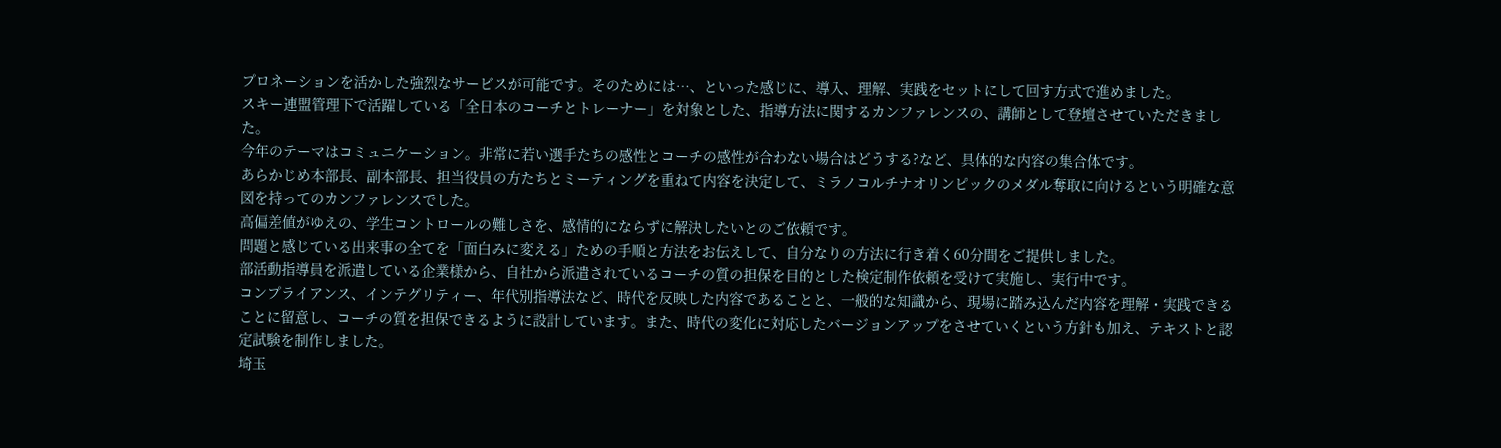プロネーションを活かした強烈なサービスが可能です。そのためには⋯、といった感じに、導入、理解、実践をセットにして回す方式で進めました。
スキー連盟管理下で活躍している「全日本のコーチとトレーナー」を対象とした、指導方法に関するカンファレンスの、講師として登壇させていただきました。
今年のテーマはコミュニケーション。非常に若い選手たちの感性とコーチの感性が合わない場合はどうする?など、具体的な内容の集合体です。
あらかじめ本部長、副本部長、担当役員の方たちとミーティングを重ねて内容を決定して、ミラノコルチナオリンピックのメダル奪取に向けるという明確な意図を持ってのカンファレンスでした。
高偏差値がゆえの、学生コントロールの難しさを、感情的にならずに解決したいとのご依頼です。
問題と感じている出来事の全てを「面白みに変える」ための手順と方法をお伝えして、自分なりの方法に行き着く60分間をご提供しました。
部活動指導員を派遣している企業様から、自社から派遣されているコーチの質の担保を目的とした検定制作依頼を受けて実施し、実行中です。
コンプライアンス、インテグリティー、年代別指導法など、時代を反映した内容であることと、一般的な知識から、現場に踏み込んだ内容を理解・実践できることに留意し、コーチの質を担保できるように設計しています。また、時代の変化に対応したバージョンアップをさせていくという方針も加え、テキストと認定試験を制作しました。
埼玉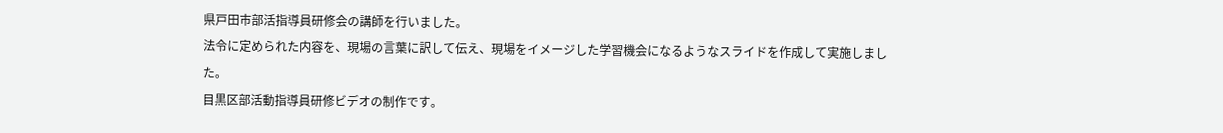県戸田市部活指導員研修会の講師を行いました。
法令に定められた内容を、現場の言葉に訳して伝え、現場をイメージした学習機会になるようなスライドを作成して実施しました。
目黒区部活動指導員研修ビデオの制作です。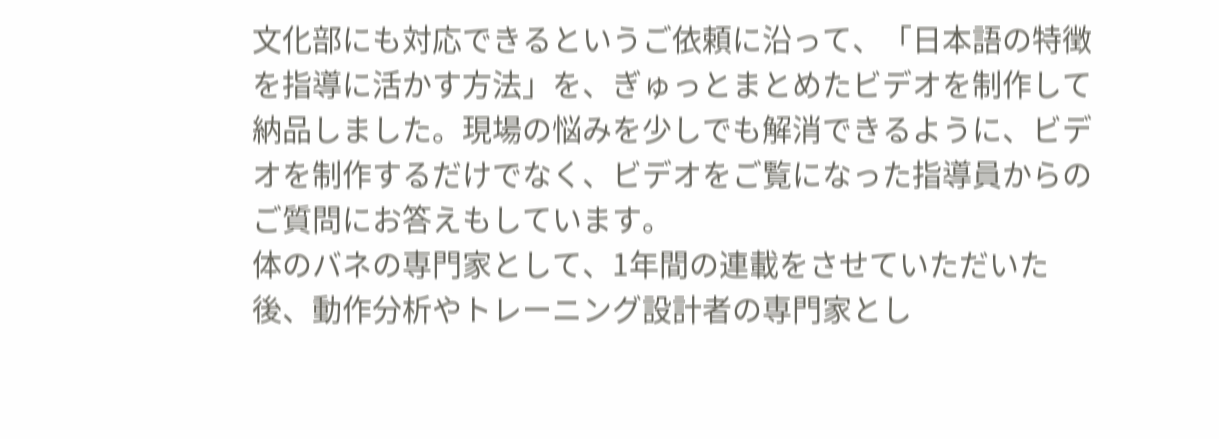文化部にも対応できるというご依頼に沿って、「日本語の特徴を指導に活かす方法」を、ぎゅっとまとめたビデオを制作して納品しました。現場の悩みを少しでも解消できるように、ビデオを制作するだけでなく、ビデオをご覧になった指導員からのご質問にお答えもしています。
体のバネの専門家として、1年間の連載をさせていただいた後、動作分析やトレーニング設計者の専門家とし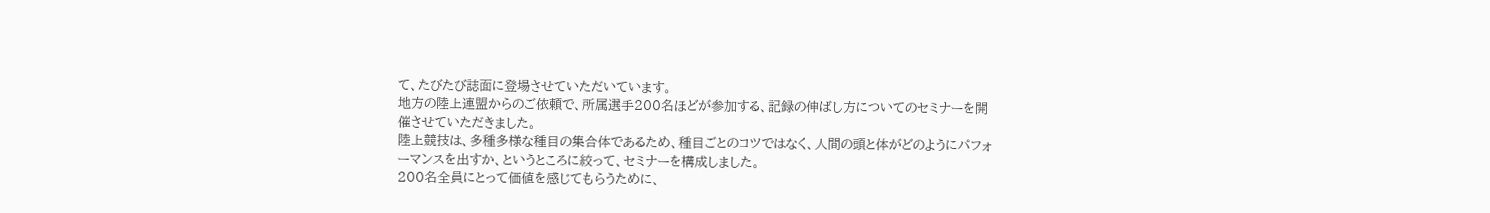て、たびたび誌面に登場させていただいています。
地方の陸上連盟からのご依頼で、所属選手200名ほどが参加する、記録の伸ばし方についてのセミナーを開催させていただきました。
陸上競技は、多種多様な種目の集合体であるため、種目ごとのコツではなく、人間の頭と体がどのようにパフォーマンスを出すか、というところに絞って、セミナーを構成しました。
200名全員にとって価値を感じてもらうために、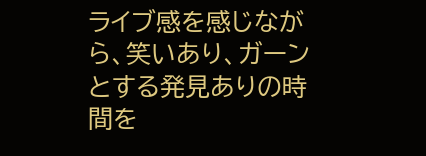ライブ感を感じながら、笑いあり、ガーンとする発見ありの時間を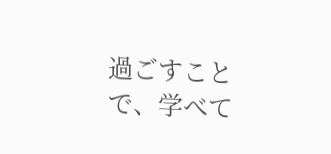過ごすことで、学べて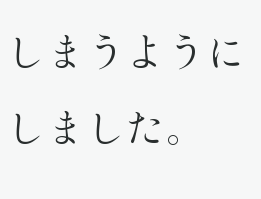しまうようにしました。